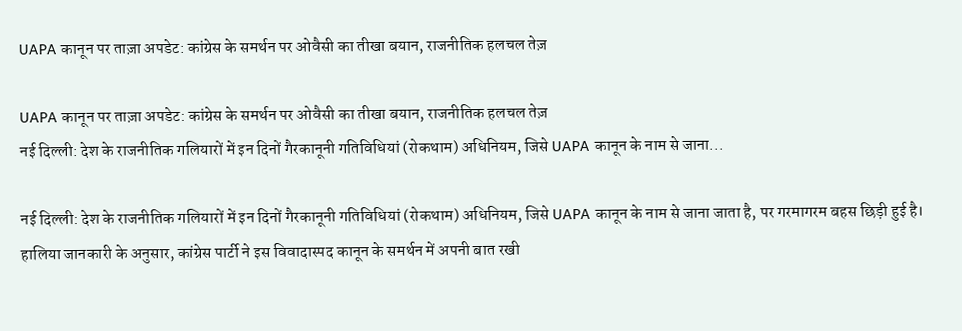UAPA कानून पर ताज़ा अपडेट: कांग्रेस के समर्थन पर ओवैसी का तीखा बयान, राजनीतिक हलचल तेज़

UAPA कानून पर ताज़ा अपडेट: कांग्रेस के समर्थन पर ओवैसी का तीखा बयान, राजनीतिक हलचल तेज़
नई दिल्ली: देश के राजनीतिक गलियारों में इन दिनों गैरकानूनी गतिविधियां (रोकथाम) अधिनियम, जिसे UAPA कानून के नाम से जाना...

नई दिल्ली: देश के राजनीतिक गलियारों में इन दिनों गैरकानूनी गतिविधियां (रोकथाम) अधिनियम, जिसे UAPA कानून के नाम से जाना जाता है, पर गरमागरम बहस छिड़ी हुई है। हालिया जानकारी के अनुसार, कांग्रेस पार्टी ने इस विवादास्पद कानून के समर्थन में अपनी बात रखी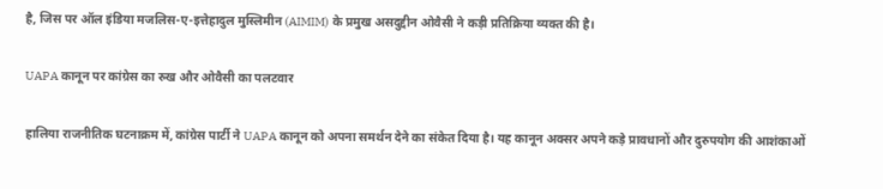है, जिस पर ऑल इंडिया मजलिस-ए-इत्तेहादुल मुस्लिमीन (AIMIM) के प्रमुख असदुद्दीन ओवैसी ने कड़ी प्रतिक्रिया व्यक्त की है।

UAPA कानून पर कांग्रेस का रुख और ओवैसी का पलटवार

हालिया राजनीतिक घटनाक्रम में, कांग्रेस पार्टी ने UAPA कानून को अपना समर्थन देने का संकेत दिया है। यह कानून अक्सर अपने कड़े प्रावधानों और दुरुपयोग की आशंकाओं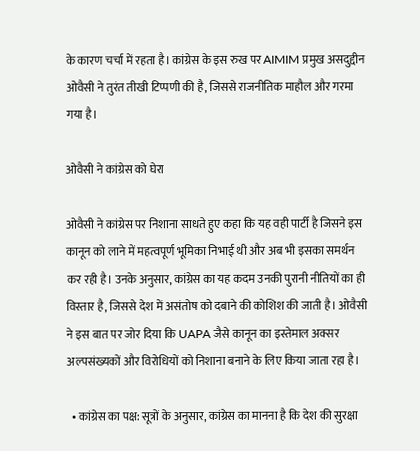के कारण चर्चा में रहता है। कांग्रेस के इस रुख पर AIMIM प्रमुख असदुद्दीन ओवैसी ने तुरंत तीखी टिप्पणी की है, जिससे राजनीतिक माहौल और गरमा गया है।

ओवैसी ने कांग्रेस को घेरा

ओवैसी ने कांग्रेस पर निशाना साधते हुए कहा कि यह वही पार्टी है जिसने इस कानून को लाने में महत्वपूर्ण भूमिका निभाई थी और अब भी इसका समर्थन कर रही है। उनके अनुसार, कांग्रेस का यह कदम उनकी पुरानी नीतियों का ही विस्तार है, जिससे देश में असंतोष को दबाने की कोशिश की जाती है। ओवैसी ने इस बात पर जोर दिया कि UAPA जैसे कानून का इस्तेमाल अक्सर अल्पसंख्यकों और विरोधियों को निशाना बनाने के लिए किया जाता रहा है।

  • कांग्रेस का पक्ष: सूत्रों के अनुसार, कांग्रेस का मानना है कि देश की सुरक्षा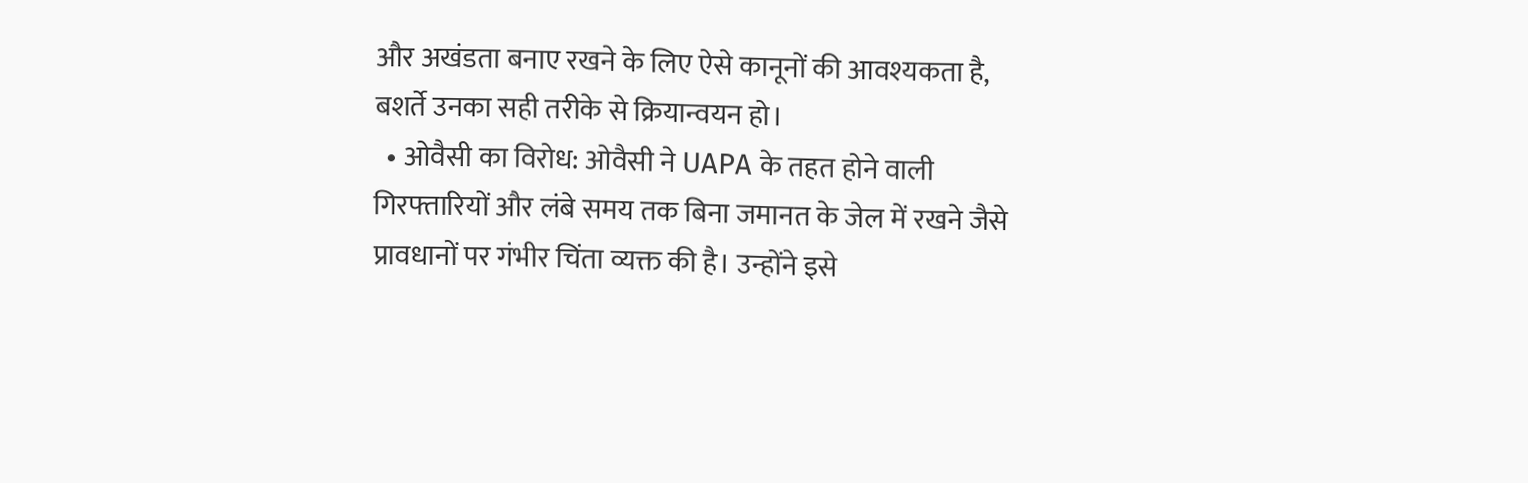और अखंडता बनाए रखने के लिए ऐसे कानूनों की आवश्यकता है, बशर्ते उनका सही तरीके से क्रियान्वयन हो।
  • ओवैसी का विरोध: ओवैसी ने UAPA के तहत होने वाली गिरफ्तारियों और लंबे समय तक बिना जमानत के जेल में रखने जैसे प्रावधानों पर गंभीर चिंता व्यक्त की है। उन्होंने इसे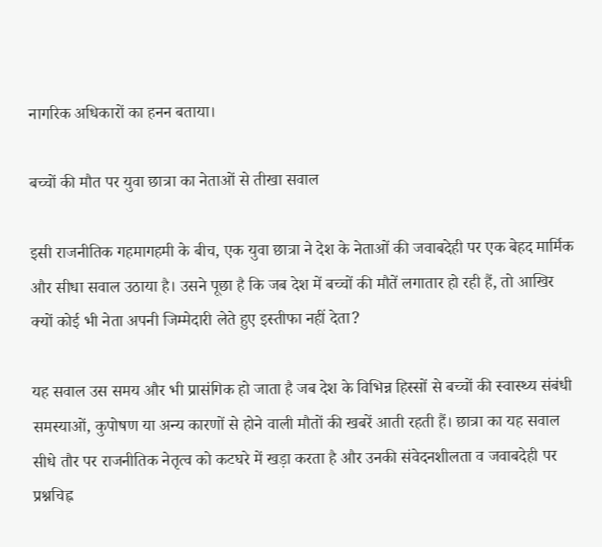नागरिक अधिकारों का हनन बताया।

बच्चों की मौत पर युवा छात्रा का नेताओं से तीखा सवाल

इसी राजनीतिक गहमागहमी के बीच, एक युवा छात्रा ने देश के नेताओं की जवाबदेही पर एक बेहद मार्मिक और सीधा सवाल उठाया है। उसने पूछा है कि जब देश में बच्चों की मौतें लगातार हो रही हैं, तो आखिर क्यों कोई भी नेता अपनी जिम्मेदारी लेते हुए इस्तीफा नहीं देता?

यह सवाल उस समय और भी प्रासंगिक हो जाता है जब देश के विभिन्न हिस्सों से बच्चों की स्वास्थ्य संबंधी समस्याओं, कुपोषण या अन्य कारणों से होने वाली मौतों की खबरें आती रहती हैं। छात्रा का यह सवाल सीधे तौर पर राजनीतिक नेतृत्व को कटघरे में खड़ा करता है और उनकी संवेदनशीलता व जवाबदेही पर प्रश्नचिह्न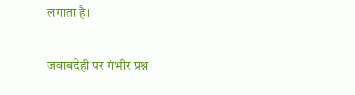लगाता है।

जवाबदेही पर गंभीर प्रश्न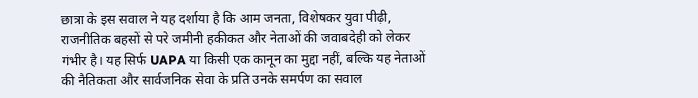छात्रा के इस सवाल ने यह दर्शाया है कि आम जनता, विशेषकर युवा पीढ़ी, राजनीतिक बहसों से परे जमीनी हकीकत और नेताओं की जवाबदेही को लेकर गंभीर है। यह सिर्फ UAPA या किसी एक कानून का मुद्दा नहीं, बल्कि यह नेताओं की नैतिकता और सार्वजनिक सेवा के प्रति उनके समर्पण का सवाल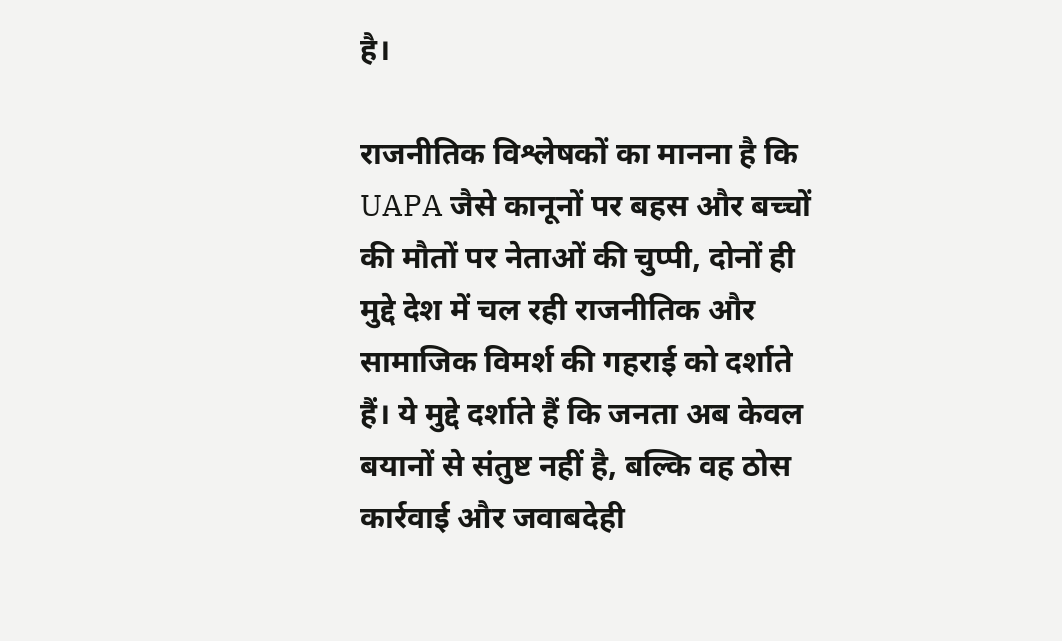है।

राजनीतिक विश्लेषकों का मानना है कि UAPA जैसे कानूनों पर बहस और बच्चों की मौतों पर नेताओं की चुप्पी, दोनों ही मुद्दे देश में चल रही राजनीतिक और सामाजिक विमर्श की गहराई को दर्शाते हैं। ये मुद्दे दर्शाते हैं कि जनता अब केवल बयानों से संतुष्ट नहीं है, बल्कि वह ठोस कार्रवाई और जवाबदेही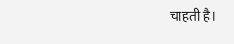चाहती है।